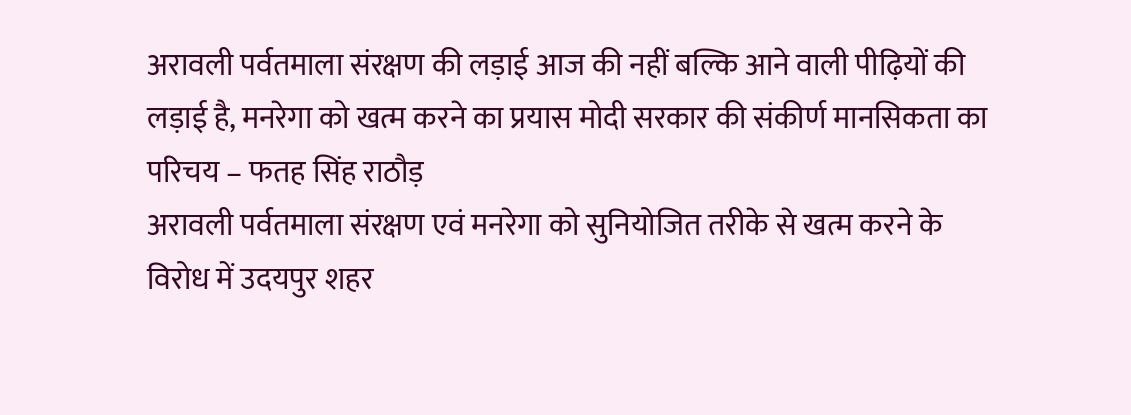अरावली पर्वतमाला संरक्षण की लड़ाई आज की नहीं बल्कि आने वाली पीढ़ियों की लड़ाई है, मनरेगा को खत्म करने का प्रयास मोदी सरकार की संकीर्ण मानसिकता का परिचय – फतह सिंह राठौड़
अरावली पर्वतमाला संरक्षण एवं मनरेगा को सुनियोजित तरीके से खत्म करने के विरोध में उदयपुर शहर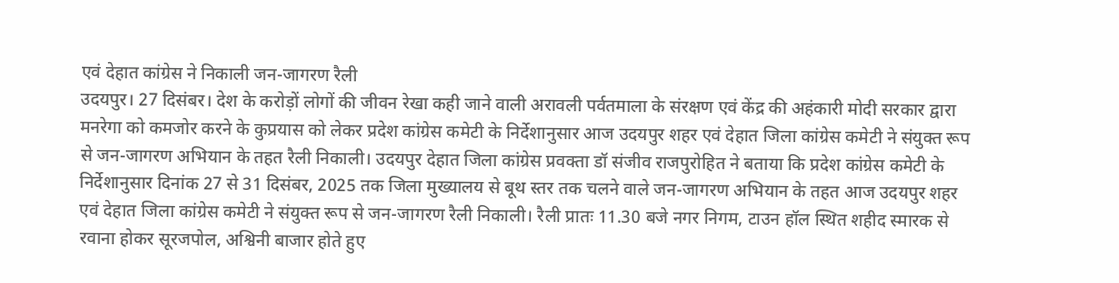एवं देहात कांग्रेस ने निकाली जन-जागरण रैली
उदयपुर। 27 दिसंबर। देश के करोड़ों लोगों की जीवन रेखा कही जाने वाली अरावली पर्वतमाला के संरक्षण एवं केंद्र की अहंकारी मोदी सरकार द्वारा मनरेगा को कमजोर करने के कुप्रयास को लेकर प्रदेश कांग्रेस कमेटी के निर्देशानुसार आज उदयपुर शहर एवं देहात जिला कांग्रेस कमेटी ने संयुक्त रूप से जन-जागरण अभियान के तहत रैली निकाली। उदयपुर देहात जिला कांग्रेस प्रवक्ता डॉ संजीव राजपुरोहित ने बताया कि प्रदेश कांग्रेस कमेटी के निर्देशानुसार दिनांक 27 से 31 दिसंबर, 2025 तक जिला मुख्यालय से बूथ स्तर तक चलने वाले जन-जागरण अभियान के तहत आज उदयपुर शहर एवं देहात जिला कांग्रेस कमेटी ने संयुक्त रूप से जन-जागरण रैली निकाली। रैली प्रातः 11.30 बजे नगर निगम, टाउन हॉल स्थित शहीद स्मारक से रवाना होकर सूरजपोल, अश्विनी बाजार होते हुए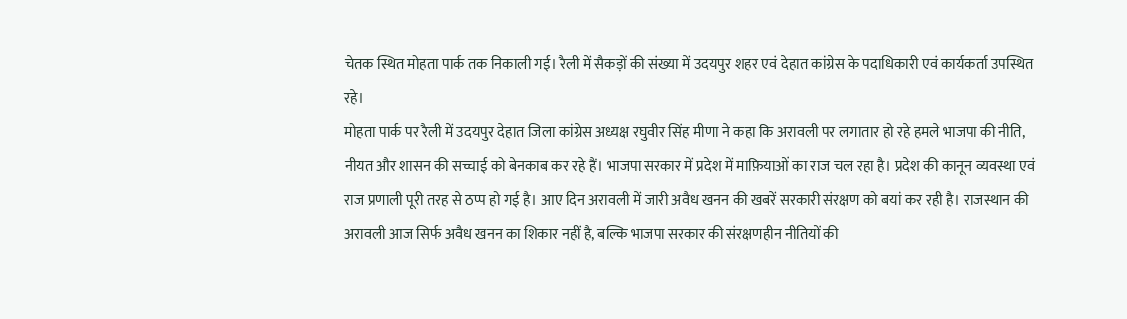चेतक स्थित मोहता पार्क तक निकाली गई। रैली में सैकड़ों की संख्या में उदयपुर शहर एवं देहात कांग्रेस के पदाधिकारी एवं कार्यकर्ता उपस्थित रहे।
मोहता पार्क पर रैली में उदयपुर देहात जिला कांग्रेस अध्यक्ष रघुवीर सिंह मीणा ने कहा कि अरावली पर लगातार हो रहे हमले भाजपा की नीति, नीयत और शासन की सच्चाई को बेनकाब कर रहे हैं। भाजपा सरकार में प्रदेश में माफ़ियाओं का राज चल रहा है। प्रदेश की कानून व्यवस्था एवं राज प्रणाली पूरी तरह से ठप्प हो गई है। आए दिन अरावली में जारी अवैध खनन की खबरें सरकारी संरक्षण को बयां कर रही है। राजस्थान की अरावली आज सिर्फ अवैध खनन का शिकार नहीं है, बल्कि भाजपा सरकार की संरक्षणहीन नीतियों की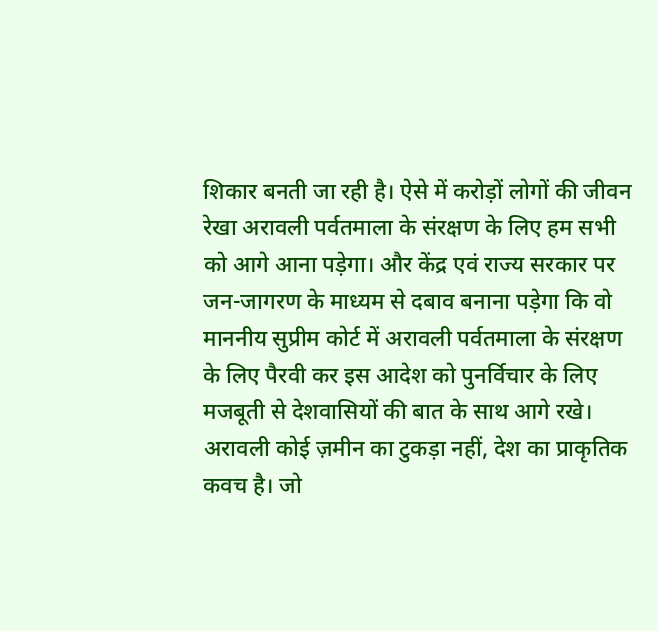शिकार बनती जा रही है। ऐसे में करोड़ों लोगों की जीवन रेखा अरावली पर्वतमाला के संरक्षण के लिए हम सभी को आगे आना पड़ेगा। और केंद्र एवं राज्य सरकार पर जन-जागरण के माध्यम से दबाव बनाना पड़ेगा कि वो माननीय सुप्रीम कोर्ट में अरावली पर्वतमाला के संरक्षण के लिए पैरवी कर इस आदेश को पुनर्विचार के लिए मजबूती से देशवासियों की बात के साथ आगे रखे। अरावली कोई ज़मीन का टुकड़ा नहीं, देश का प्राकृतिक कवच है। जो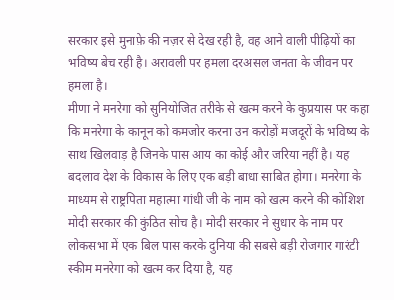सरकार इसे मुनाफ़े की नज़र से देख रही है, वह आने वाली पीढ़ियों का भविष्य बेच रही है। अरावली पर हमला दरअसल जनता के जीवन पर हमला है।
मीणा ने मनरेगा को सुनियोजित तरीके से खत्म करने के कुप्रयास पर कहा कि मनरेगा के कानून को कमजोर करना उन करोड़ों मजदूरों के भविष्य के साथ खिलवाड़ है जिनके पास आय का कोई और जरिया नहीं है। यह बदलाव देश के विकास के लिए एक बड़ी बाधा साबित होगा। मनरेगा के माध्यम से राष्ट्रपिता महात्मा गांधी जी के नाम को खत्म करने की कोशिश मोदी सरकार की कुंठित सोच है। मोदी सरकार ने सुधार के नाम पर लोकसभा में एक बिल पास करके दुनिया की सबसे बड़ी रोजगार गारंटी स्कीम मनरेगा को खत्म कर दिया है, यह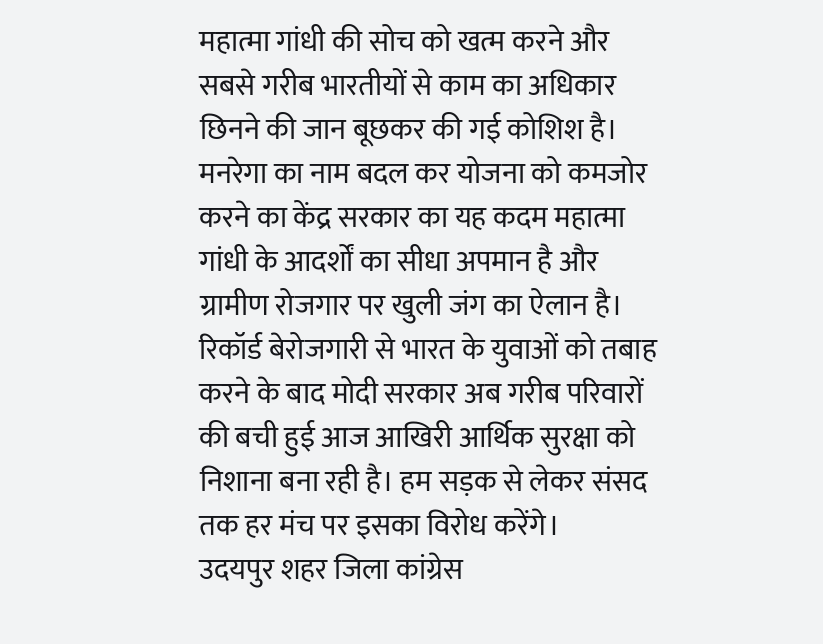महात्मा गांधी की सोच को खत्म करने और सबसे गरीब भारतीयों से काम का अधिकार छिनने की जान बूछकर की गई कोशिश है। मनरेगा का नाम बदल कर योजना को कमजोर करने का केंद्र सरकार का यह कदम महात्मा गांधी के आदर्शों का सीधा अपमान है और ग्रामीण रोजगार पर खुली जंग का ऐलान है। रिकॉर्ड बेरोजगारी से भारत के युवाओं को तबाह करने के बाद मोदी सरकार अब गरीब परिवारों की बची हुई आज आखिरी आर्थिक सुरक्षा को निशाना बना रही है। हम सड़क से लेकर संसद तक हर मंच पर इसका विरोध करेंगे।
उदयपुर शहर जिला कांग्रेस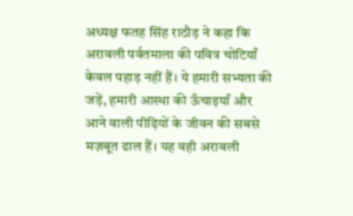अध्यक्ष फतह सिंह राठौड़ ने कहा कि अरावली पर्वतमाला की पवित्र चोटियाँ केवल पहाड़ नहीं हैं। ये हमारी सभ्यता की जड़ें, हमारी आस्था की ऊँचाइयाँ और आने वाली पीढ़ियों के जीवन की सबसे मज़बूत ढाल हैं। यह वही अरावली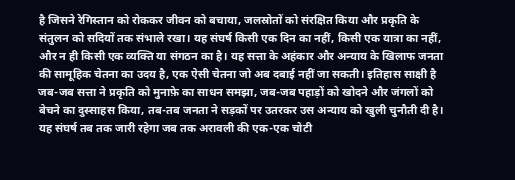है जिसने रेगिस्तान को रोककर जीवन को बचाया, जलस्रोतों को संरक्षित किया और प्रकृति के संतुलन को सदियों तक संभाले रखा। यह संघर्ष किसी एक दिन का नहीं, किसी एक यात्रा का नहीं, और न ही किसी एक व्यक्ति या संगठन का है। यह सत्ता के अहंकार और अन्याय के खिलाफ जनता की सामूहिक चेतना का उदय है, एक ऐसी चेतना जो अब दबाई नहीं जा सकती। इतिहास साक्षी है जब-जब सत्ता ने प्रकृति को मुनाफ़े का साधन समझा, जब-जब पहाड़ों को खोदने और जंगलों को बेचने का दुस्साहस किया, तब-तब जनता ने सड़कों पर उतरकर उस अन्याय को खुली चुनौती दी है। यह संघर्ष तब तक जारी रहेगा जब तक अरावली की एक-एक चोटी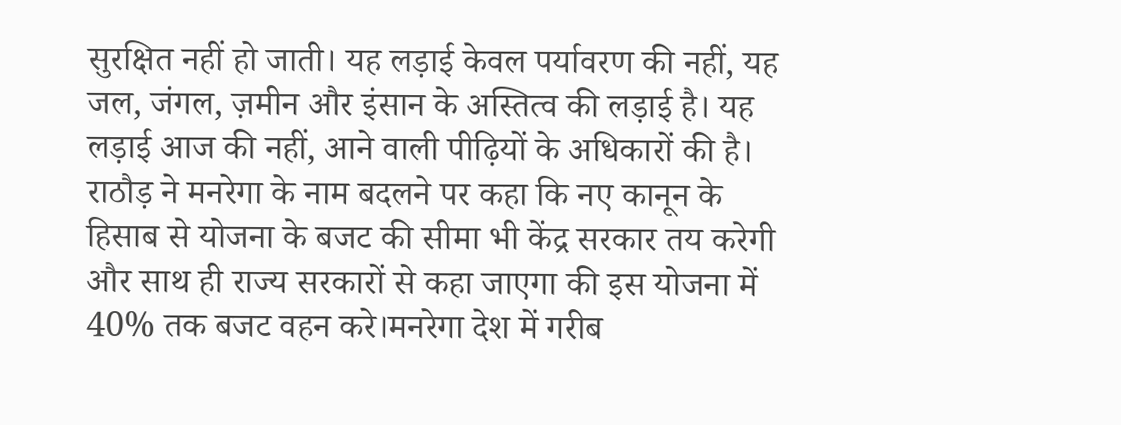सुरक्षित नहीं हो जाती। यह लड़ाई केवल पर्यावरण की नहीं, यह जल, जंगल, ज़मीन और इंसान के अस्तित्व की लड़ाई है। यह लड़ाई आज की नहीं, आने वाली पीढ़ियों के अधिकारों की है।
राठौड़ ने मनरेगा के नाम बदलने पर कहा कि नए कानून के हिसाब से योजना के बजट की सीमा भी केंद्र सरकार तय करेगी और साथ ही राज्य सरकारों से कहा जाएगा की इस योजना में 40% तक बजट वहन करे।मनरेगा देश में गरीब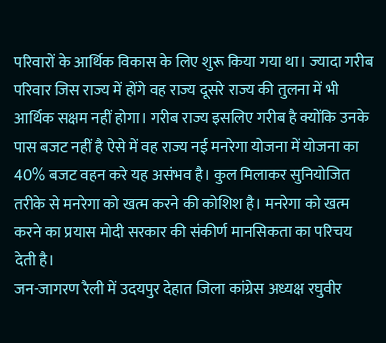परिवारों के आर्थिक विकास के लिए शुरू किया गया था। ज्यादा गरीब परिवार जिस राज्य में होंगे वह राज्य दूसरे राज्य की तुलना में भी आर्थिक सक्षम नहीं होगा। गरीब राज्य इसलिए गरीब है क्योंकि उनके पास बजट नहीं है ऐसे में वह राज्य नई मनरेगा योजना में योजना का 40% बजट वहन करे यह असंभव है। कुल मिलाकर सुनियोजित तरीके से मनरेगा को खत्म करने की कोशिश है। मनरेगा को खत्म करने का प्रयास मोदी सरकार की संकीर्ण मानसिकता का परिचय देती है।
जन-जागरण रैली में उदयपुर देहात जिला कांग्रेस अध्यक्ष रघुवीर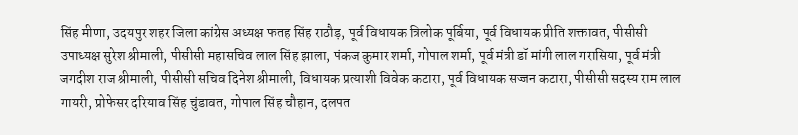सिंह मीणा, उदयपुर शहर जिला कांग्रेस अध्यक्ष फतह सिंह राठौड़, पूर्व विधायक त्रिलोक पूर्बिया, पूर्व विधायक प्रीति शक्तावत, पीसीसी उपाध्यक्ष सुरेश श्रीमाली, पीसीसी महासचिव लाल सिंह झाला, पंकज कुमार शर्मा, गोपाल शर्मा, पूर्व मंत्री डॉ मांगी लाल गरासिया, पूर्व मंत्री जगदीश राज श्रीमाली, पीसीसी सचिव दिनेश श्रीमाली, विधायक प्रत्याशी विवेक कटारा, पूर्व विधायक सज्जन कटारा, पीसीसी सदस्य राम लाल गायरी, प्रोफेसर दरियाव सिंह चुंडावत, गोपाल सिंह चौहान, दलपत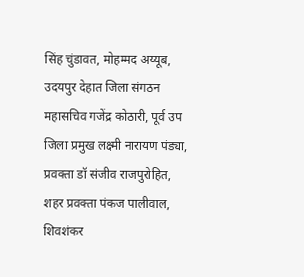सिंह चुंडावत, मोहम्मद अय्यूब, उदयपुर देहात जिला संगठन महासचिव गजेंद्र कोठारी, पूर्व उप जिला प्रमुख लक्ष्मी नारायण पंड्या, प्रवक्ता डॉ संजीव राजपुरोहित, शहर प्रवक्ता पंकज पालीवाल, शिवशंकर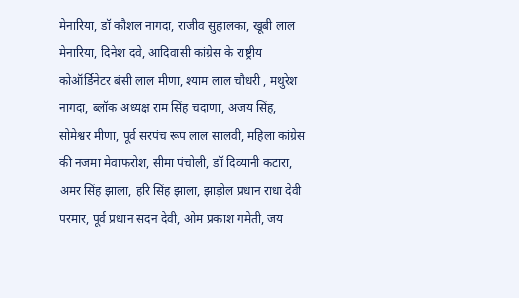मेनारिया, डॉ कौशल नागदा, राजीव सुहालका, खूबी लाल मेनारिया, दिनेश दवे, आदिवासी कांग्रेस के राष्ट्रीय कोऑर्डिनेटर बंसी लाल मीणा, श्याम लाल चौधरी , मथुरेश नागदा, ब्लॉक अध्यक्ष राम सिंह चदाणा, अजय सिंह, सोमेश्वर मीणा, पूर्व सरपंच रूप लाल सालवी, महिला कांग्रेस की नजमा मेवाफरोश, सीमा पंचोली, डॉ दिव्यानी कटारा, अमर सिंह झाला, हरि सिंह झाला, झाड़ोल प्रधान राधा देवी परमार, पूर्व प्रधान सदन देवी, ओम प्रकाश गमेती, जय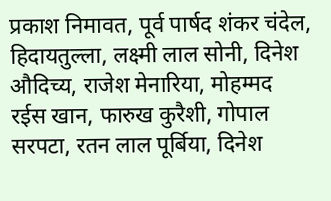प्रकाश निमावत, पूर्व पार्षद शंकर चंदेल, हिदायतुल्ला, लक्ष्मी लाल सोनी, दिनेश औदिच्य, राजेश मेनारिया, मोहम्मद रईस खान, फारुख कुरैशी, गोपाल सरपटा, रतन लाल पूर्बिया, दिनेश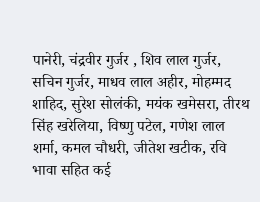पानेरी, चंद्रवीर गुर्जर , शिव लाल गुर्जर, सचिन गुर्जर, माधव लाल अहीर, मोहम्मद शाहिद, सुरेश सोलंकी, मयंक खमेसरा, तीरथ सिंह खरेलिया, विष्णु पटेल, गणेश लाल शर्मा, कमल चौधरी, जीतेश खटीक, रवि भावा सहित कई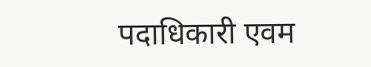पदाधिकारी एवम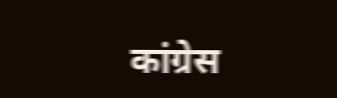कांग्रेस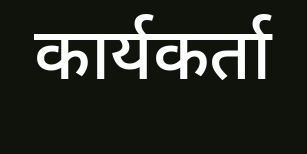कार्यकर्ता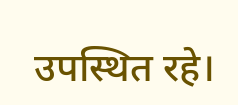उपस्थित रहे।